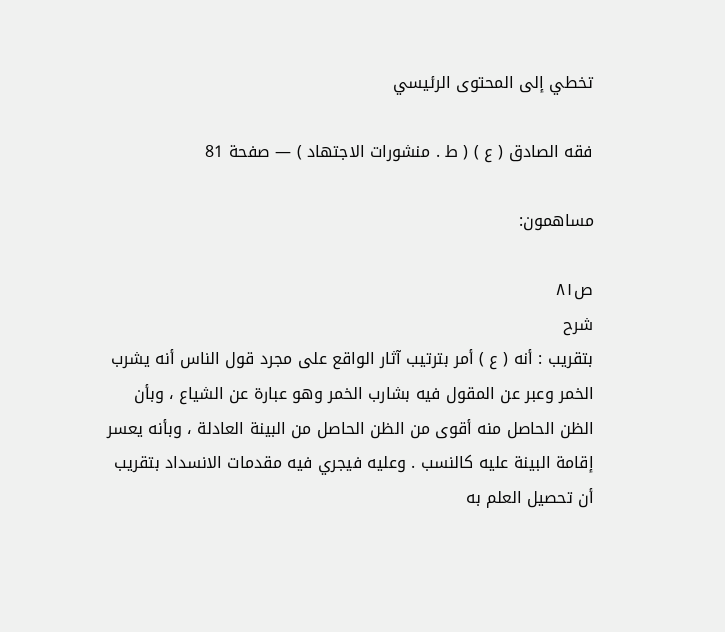تخطي إلى المحتوى الرئيسي

فقه الصادق ( ع ) ( ط . منشورات الاجتهاد ) — صفحة 81

مساهمون:

ص٨١
شرح
بتقريب : أنه ( ع ) أمر بترتيب آثار الواقع على مجرد قول الناس أنه يشرب الخمر وعبر عن المقول فيه بشارب الخمر وهو عبارة عن الشياع ، وبأن الظن الحاصل منه أقوى من الظن الحاصل من البينة العادلة ، وبأنه يعسر إقامة البينة عليه كالنسب . وعليه فيجري فيه مقدمات الانسداد بتقريب أن تحصيل العلم به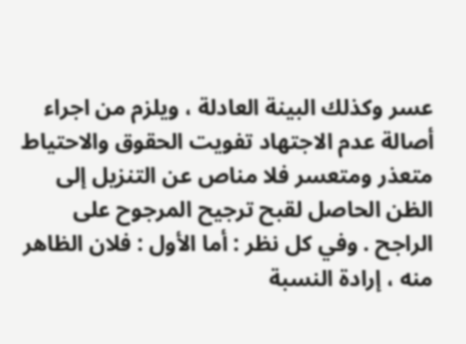عسر وكذلك البينة العادلة ، ويلزم من اجراء أصالة عدم الاجتهاد تفويت الحقوق والاحتياط متعذر ومتعسر فلا مناص عن التنزيل إلى الظن الحاصل لقبح ترجيح المرجوح على الراجح . وفي كل نظر : أما الأول : فلان الظاهر منه ، إرادة النسبة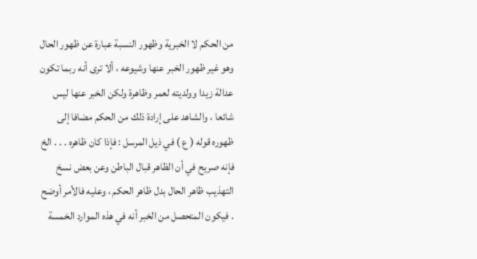من الحكم لا الخبرية وظهور النسبة عبارة عن ظهور الحال وهو غير ظهور الخبر عنها وشيوعه ، ألا ترى أنه ربما تكون عدالة زيدا وولديته لعمر وظاهرة ولكن الخبر عنها ليس شائعا ، والشاهد على إرادة ذلك من الحكم مضافا إلى ظهوره قوله ( ع ) في ذيل المرسل : فإذا كان ظاهره . . . الخ فإنه صريح في أن الظاهر قبال الباطن وعن بعض نسخ التهذيب ظاهر الحال بدل ظاهر الحكم ، وعليه فالأمر أوضح . فيكون المتحصل من الخبر أنه في هذه الموارد الخمسة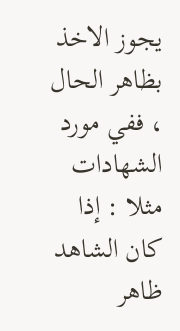يجوز الاخذ بظاهر الحال ، ففي مورد الشهادات مثلا : إذا كان الشاهد ظاهر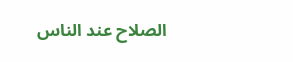الصلاح عند الناس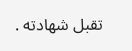تقبل شهادته .